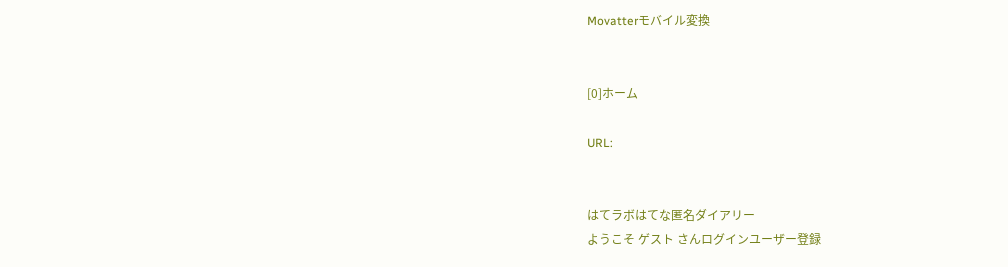Movatterモバイル変換


[0]ホーム

URL:


はてラボはてな匿名ダイアリー
ようこそ ゲスト さんログインユーザー登録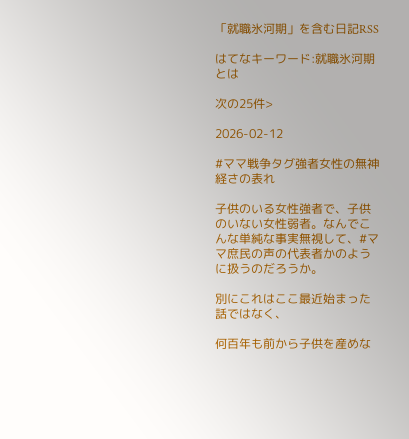「就職氷河期」を含む日記RSS

はてなキーワード:就職氷河期とは

次の25件>

2026-02-12

#ママ戦争タグ強者女性の無神経さの表れ

子供のいる女性強者で、子供のいない女性弱者。なんでこんな単純な事実無視して、#ママ庶民の声の代表者かのように扱うのだろうか。

別にこれはここ最近始まった話ではなく、

何百年も前から子供を産めな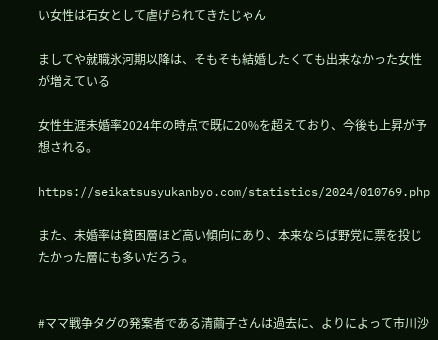い女性は石女として虐げられてきたじゃん

ましてや就職氷河期以降は、そもそも結婚したくても出来なかった女性が増えている

女性生涯未婚率2024年の時点で既に20%を超えており、今後も上昇が予想される。

https://seikatsusyukanbyo.com/statistics/2024/010769.php

また、未婚率は貧困層ほど高い傾向にあり、本来ならば野党に票を投じたかった層にも多いだろう。


#ママ戦争タグの発案者である清繭子さんは過去に、よりによって市川沙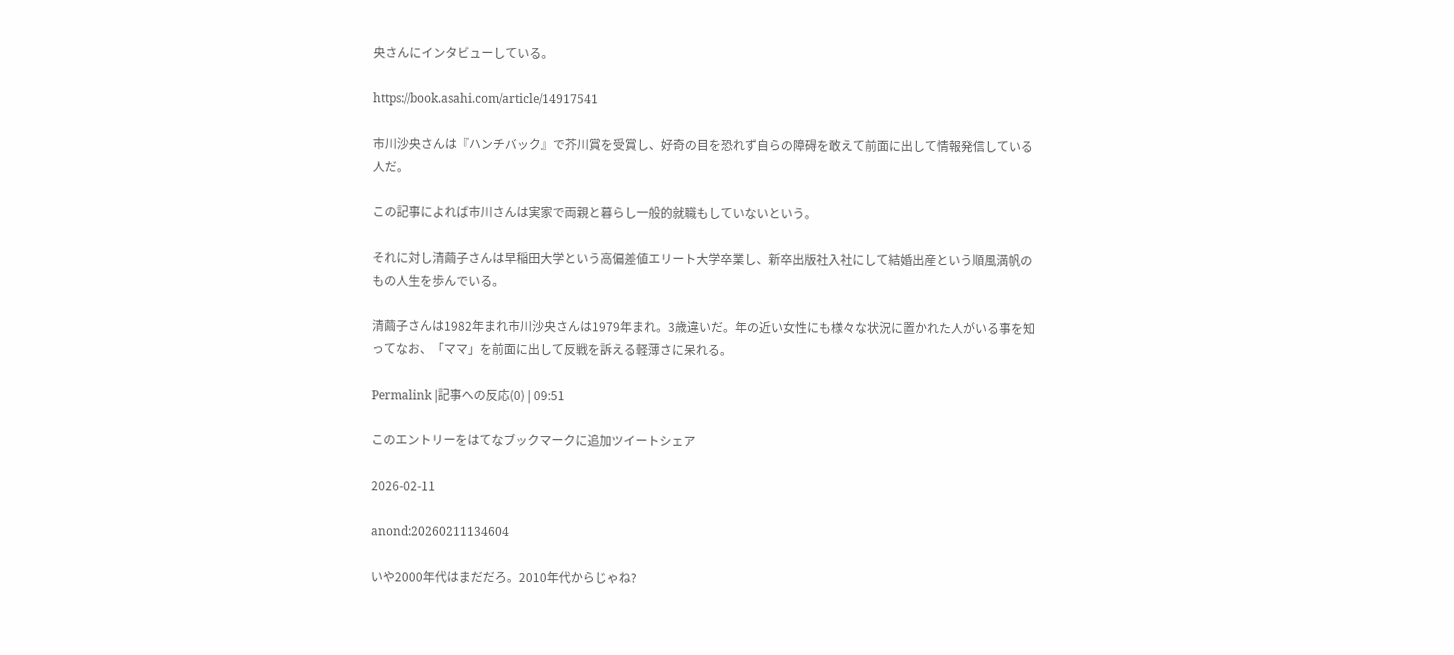央さんにインタビューしている。

https://book.asahi.com/article/14917541

市川沙央さんは『ハンチバック』で芥川賞を受賞し、好奇の目を恐れず自らの障碍を敢えて前面に出して情報発信している人だ。

この記事によれば市川さんは実家で両親と暮らし一般的就職もしていないという。

それに対し清繭子さんは早稲田大学という高偏差値エリート大学卒業し、新卒出版社入社にして結婚出産という順風満帆のもの人生を歩んでいる。

清繭子さんは1982年まれ市川沙央さんは1979年まれ。3歳違いだ。年の近い女性にも様々な状況に置かれた人がいる事を知ってなお、「ママ」を前面に出して反戦を訴える軽薄さに呆れる。

Permalink |記事への反応(0) | 09:51

このエントリーをはてなブックマークに追加ツイートシェア

2026-02-11

anond:20260211134604

いや2000年代はまだだろ。2010年代からじゃね?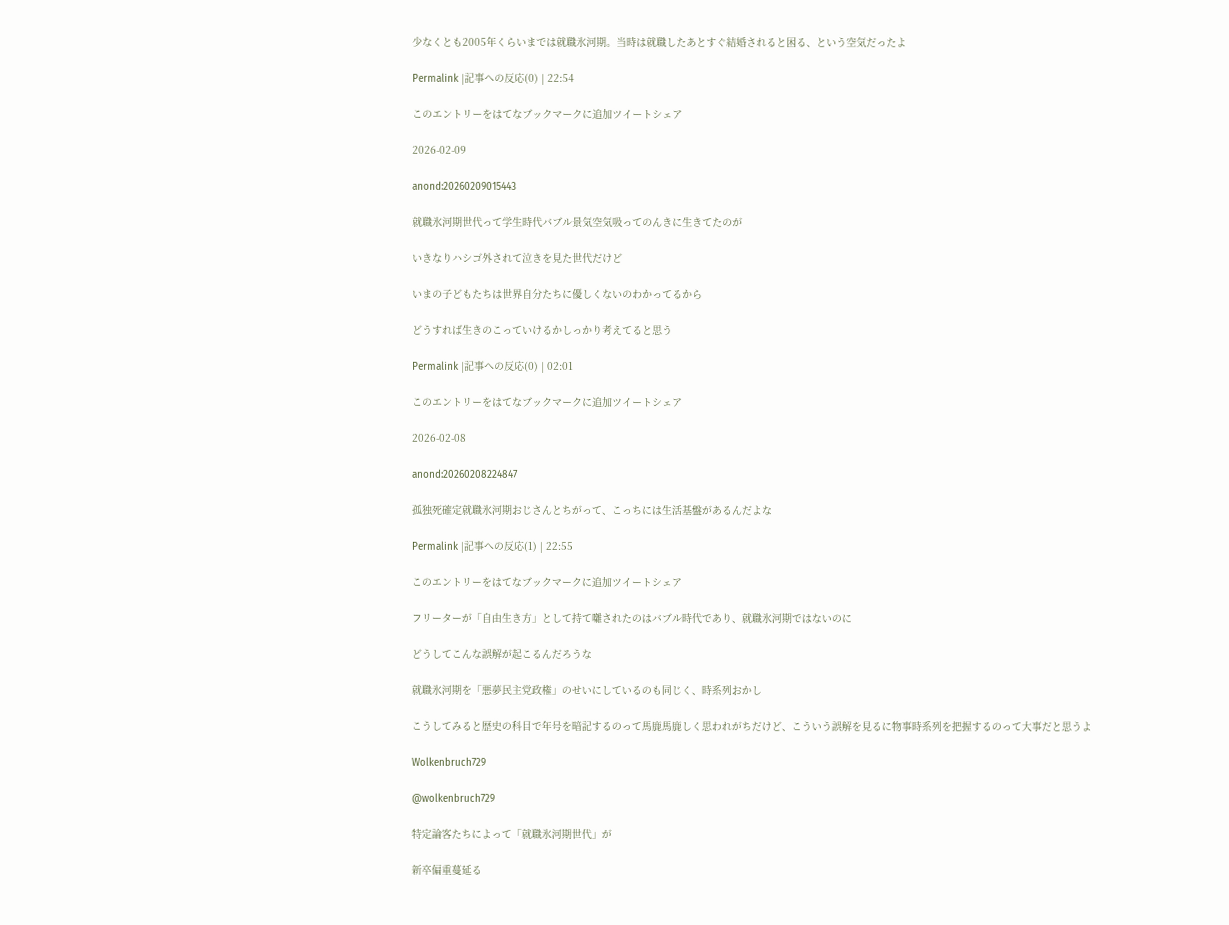少なくとも2005年くらいまでは就職氷河期。当時は就職したあとすぐ結婚されると困る、という空気だったよ

Permalink |記事への反応(0) | 22:54

このエントリーをはてなブックマークに追加ツイートシェア

2026-02-09

anond:20260209015443

就職氷河期世代って学生時代バブル景気空気吸ってのんきに生きてたのが

いきなりハシゴ外されて泣きを見た世代だけど

いまの子どもたちは世界自分たちに優しくないのわかってるから

どうすれば生きのこっていけるかしっかり考えてると思う

Permalink |記事への反応(0) | 02:01

このエントリーをはてなブックマークに追加ツイートシェア

2026-02-08

anond:20260208224847

孤独死確定就職氷河期おじさんとちがって、こっちには生活基盤があるんだよな

Permalink |記事への反応(1) | 22:55

このエントリーをはてなブックマークに追加ツイートシェア

フリーターが「自由生き方」として持て囃されたのはバブル時代であり、就職氷河期ではないのに

どうしてこんな誤解が起こるんだろうな

就職氷河期を「悪夢民主党政権」のせいにしているのも同じく、時系列おかし

こうしてみると歴史の科目で年号を暗記するのって馬鹿馬鹿しく思われがちだけど、こういう誤解を見るに物事時系列を把握するのって大事だと思うよ

Wolkenbruch729

@wolkenbruch729

特定論客たちによって「就職氷河期世代」が

新卒偏重蔓延る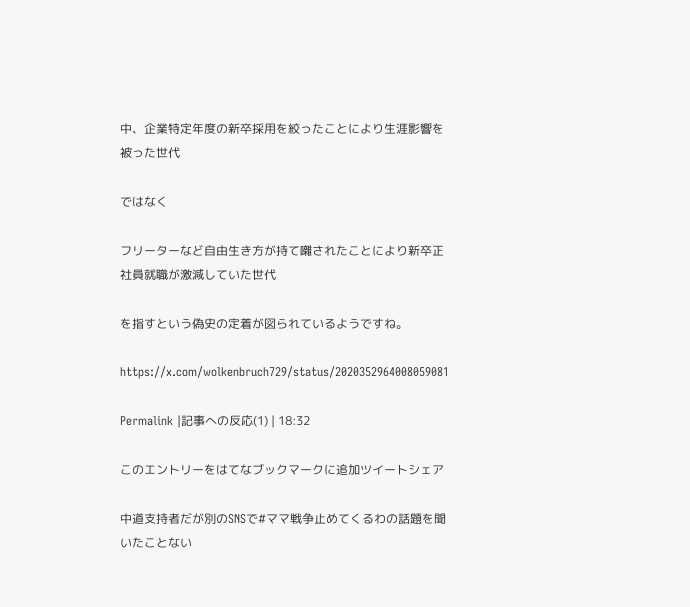中、企業特定年度の新卒採用を絞ったことにより生涯影響を被った世代

ではなく

フリーターなど自由生き方が持て囃されたことにより新卒正社員就職が激減していた世代

を指すという偽史の定着が図られているようですね。

https://x.com/wolkenbruch729/status/2020352964008059081

Permalink |記事への反応(1) | 18:32

このエントリーをはてなブックマークに追加ツイートシェア

中道支持者だが別のSNSで#ママ戦争止めてくるわの話題を聞いたことない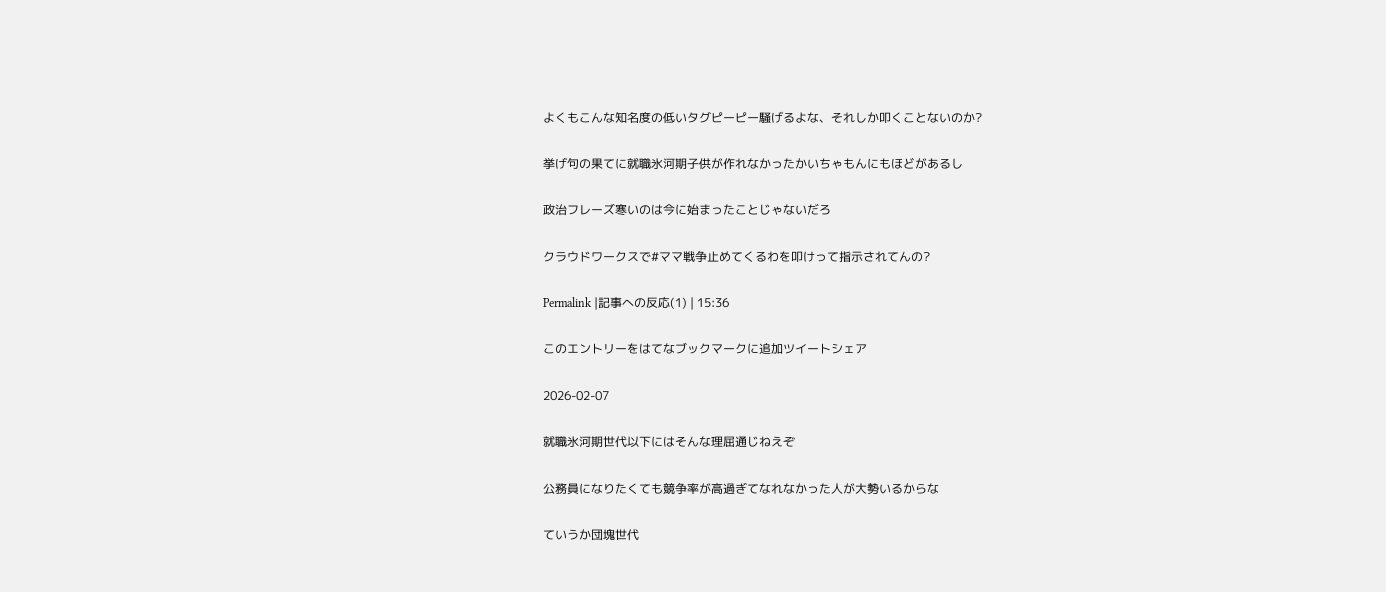よくもこんな知名度の低いタグピーピー騒げるよな、それしか叩くことないのか?

挙げ句の果てに就職氷河期子供が作れなかったかいちゃもんにもほどがあるし

政治フレーズ寒いのは今に始まったことじゃないだろ

クラウドワークスで#ママ戦争止めてくるわを叩けって指示されてんの?

Permalink |記事への反応(1) | 15:36

このエントリーをはてなブックマークに追加ツイートシェア

2026-02-07

就職氷河期世代以下にはそんな理屈通じねえぞ

公務員になりたくても競争率が高過ぎてなれなかった人が大勢いるからな

ていうか団塊世代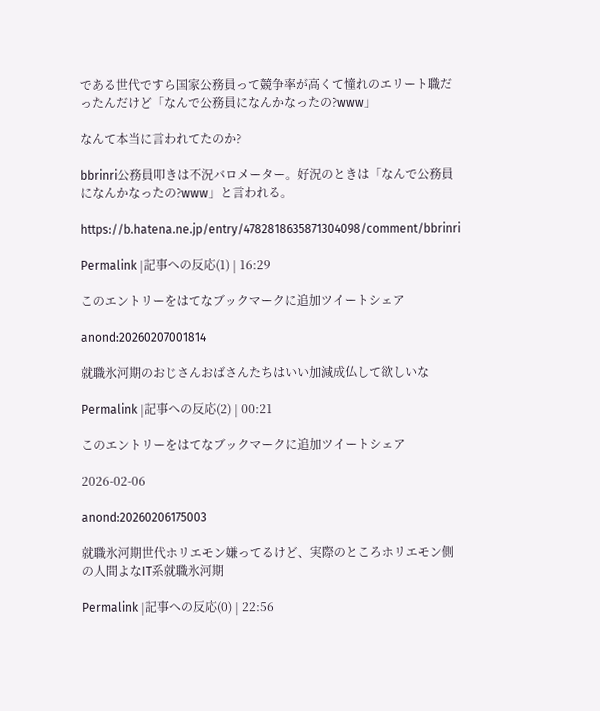である世代ですら国家公務員って競争率が高くて憧れのエリート職だったんだけど「なんで公務員になんかなったの?www」

なんて本当に言われてたのか?

bbrinri公務員叩きは不況バロメーター。好況のときは「なんで公務員になんかなったの?www」と言われる。

https://b.hatena.ne.jp/entry/4782818635871304098/comment/bbrinri

Permalink |記事への反応(1) | 16:29

このエントリーをはてなブックマークに追加ツイートシェア

anond:20260207001814

就職氷河期のおじさんおばさんたちはいい加減成仏して欲しいな

Permalink |記事への反応(2) | 00:21

このエントリーをはてなブックマークに追加ツイートシェア

2026-02-06

anond:20260206175003

就職氷河期世代ホリエモン嫌ってるけど、実際のところホリエモン側の人間よなIT系就職氷河期

Permalink |記事への反応(0) | 22:56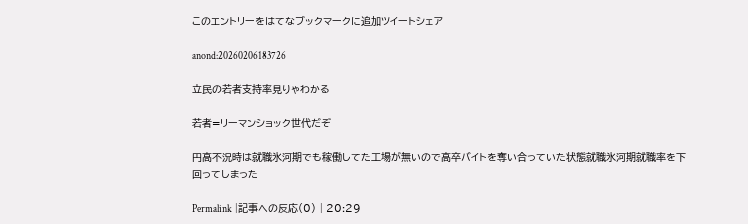このエントリーをはてなブックマークに追加ツイートシェア

anond:20260206183726

立民の若者支持率見りゃわかる

若者=リーマンショック世代だぞ

円高不況時は就職氷河期でも稼働してた工場が無いので高卒バイトを奪い合っていた状態就職氷河期就職率を下回ってしまった

Permalink |記事への反応(0) | 20:29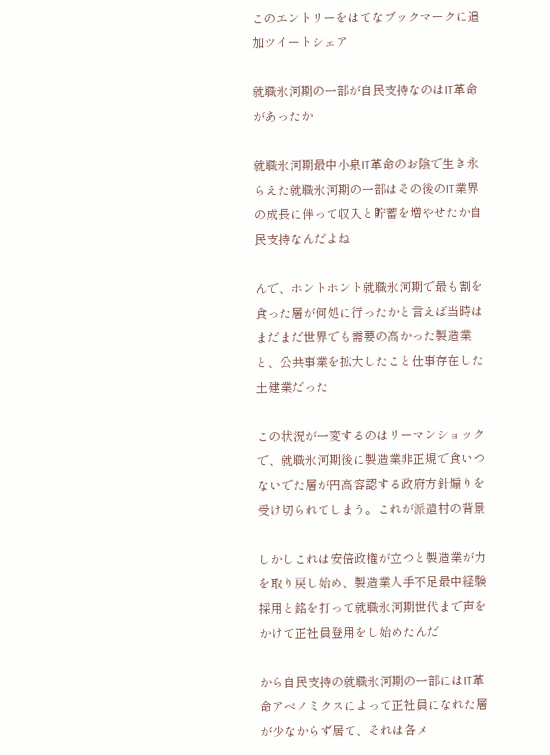このエントリーをはてなブックマークに追加ツイートシェア

就職氷河期の一部が自民支持なのはIT革命があったか

就職氷河期最中小泉IT革命のお陰で生き永らえた就職氷河期の一部はその後のIT業界の成長に伴って収入と貯蓄を増やせたか自民支持なんだよね

んで、ホントホント就職氷河期で最も割を食った層が何処に行ったかと言えば当時はまだまだ世界でも需要の高かった製造業と、公共事業を拡大したこと仕事存在した土建業だった

この状況が一変するのはリーマンショックで、就職氷河期後に製造業非正規で食いつないでた層が円高容認する政府方針煽りを受け切られてしまう。これが派遣村の背景

しかしこれは安倍政権が立つと製造業が力を取り戻し始め、製造業人手不足最中経験採用と銘を打って就職氷河期世代まで声をかけて正社員登用をし始めたんだ

から自民支持の就職氷河期の一部にはIT革命アベノミクスによって正社員になれた層が少なからず居て、それは各メ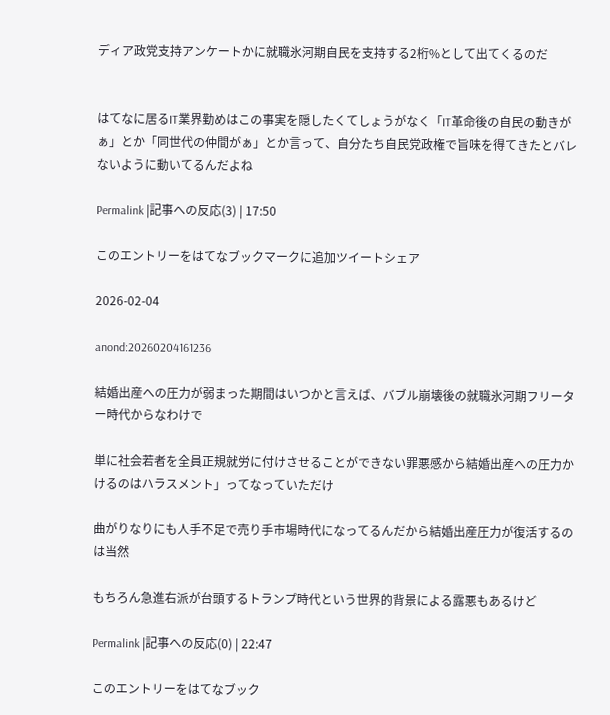ディア政党支持アンケートかに就職氷河期自民を支持する2桁%として出てくるのだ


はてなに居るIT業界勤めはこの事実を隠したくてしょうがなく「IT革命後の自民の動きがぁ」とか「同世代の仲間がぁ」とか言って、自分たち自民党政権で旨味を得てきたとバレないように動いてるんだよね

Permalink |記事への反応(3) | 17:50

このエントリーをはてなブックマークに追加ツイートシェア

2026-02-04

anond:20260204161236

結婚出産への圧力が弱まった期間はいつかと言えば、バブル崩壊後の就職氷河期フリーター時代からなわけで

単に社会若者を全員正規就労に付けさせることができない罪悪感から結婚出産への圧力かけるのはハラスメント」ってなっていただけ

曲がりなりにも人手不足で売り手市場時代になってるんだから結婚出産圧力が復活するのは当然

もちろん急進右派が台頭するトランプ時代という世界的背景による露悪もあるけど

Permalink |記事への反応(0) | 22:47

このエントリーをはてなブック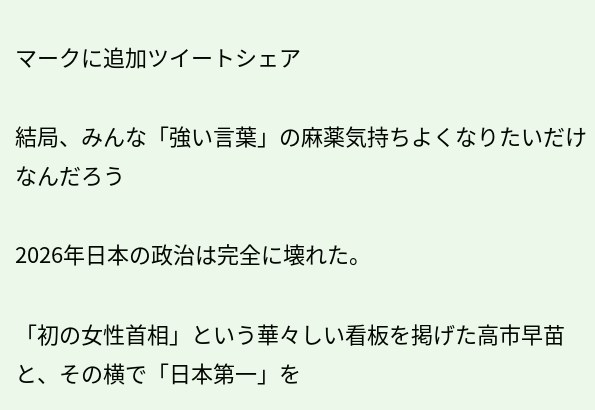マークに追加ツイートシェア

結局、みんな「強い言葉」の麻薬気持ちよくなりたいだけなんだろう

2026年日本の政治は完全に壊れた。

「初の女性首相」という華々しい看板を掲げた高市早苗と、その横で「日本第一」を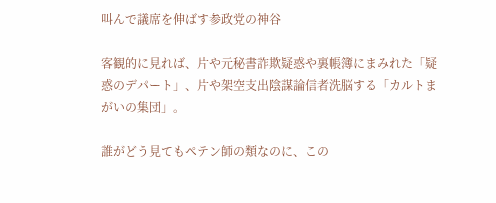叫んで議席を伸ばす参政党の神谷

客観的に見れば、片や元秘書詐欺疑惑や裏帳簿にまみれた「疑惑のデパート」、片や架空支出陰謀論信者洗脳する「カルトまがいの集団」。

誰がどう見てもペテン師の類なのに、この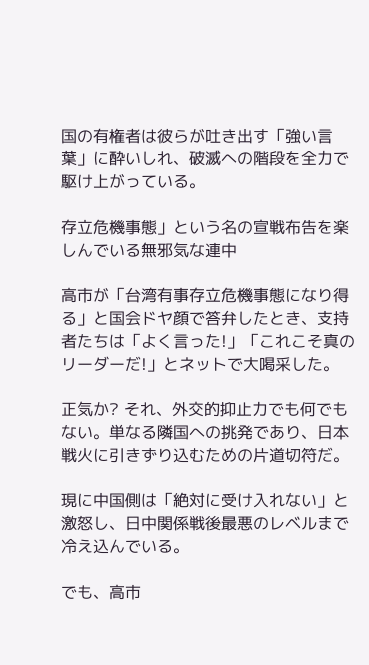国の有権者は彼らが吐き出す「強い言葉」に酔いしれ、破滅への階段を全力で駆け上がっている。

存立危機事態」という名の宣戦布告を楽しんでいる無邪気な連中

高市が「台湾有事存立危機事態になり得る」と国会ドヤ顔で答弁したとき、支持者たちは「よく言った!」「これこそ真のリーダーだ!」とネットで大喝采した。

正気か? それ、外交的抑止力でも何でもない。単なる隣国への挑発であり、日本戦火に引きずり込むための片道切符だ。

現に中国側は「絶対に受け入れない」と激怒し、日中関係戦後最悪のレベルまで冷え込んでいる。

でも、高市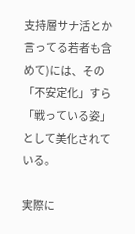支持層サナ活とか言ってる若者も含めて)には、その「不安定化」すら「戦っている姿」として美化されている。

実際に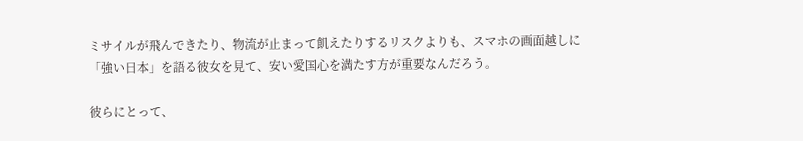ミサイルが飛んできたり、物流が止まって飢えたりするリスクよりも、スマホの画面越しに「強い日本」を語る彼女を見て、安い愛国心を満たす方が重要なんだろう。

彼らにとって、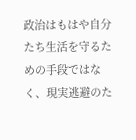政治はもはや自分たち生活を守るための手段ではなく、現実逃避のた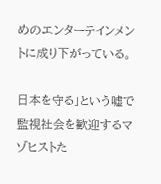めのエンターテインメントに成り下がっている。

日本を守る」という嘘で監視社会を歓迎するマゾヒストた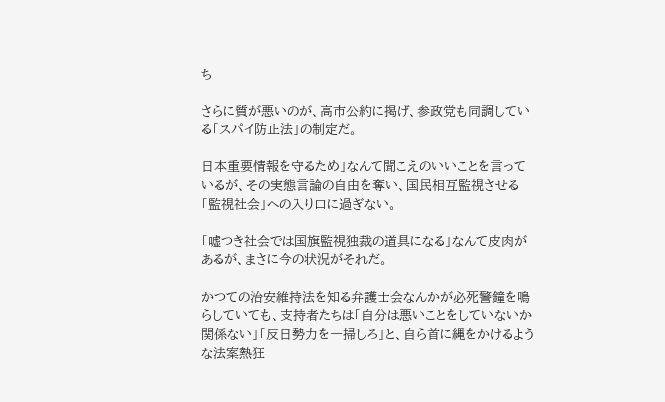ち

さらに質が悪いのが、高市公約に掲げ、参政党も同調している「スパイ防止法」の制定だ。

日本重要情報を守るため」なんて聞こえのいいことを言っているが、その実態言論の自由を奪い、国民相互監視させる「監視社会」への入り口に過ぎない。

「嘘つき社会では国旗監視独裁の道具になる」なんて皮肉があるが、まさに今の状況がそれだ。

かつての治安維持法を知る弁護士会なんかが必死警鐘を鳴らしていても、支持者たちは「自分は悪いことをしていないか関係ない」「反日勢力を一掃しろ」と、自ら首に縄をかけるような法案熱狂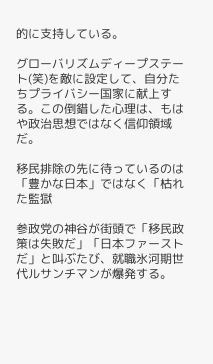的に支持している。

グローバリズムディープステート(笑)を敵に設定して、自分たちプライバシー国家に献上する。この倒錯した心理は、もはや政治思想ではなく信仰領域だ。

移民排除の先に待っているのは「豊かな日本」ではなく「枯れた監獄

参政党の神谷が街頭で「移民政策は失敗だ」「日本ファーストだ」と叫ぶたび、就職氷河期世代ルサンチマンが爆発する。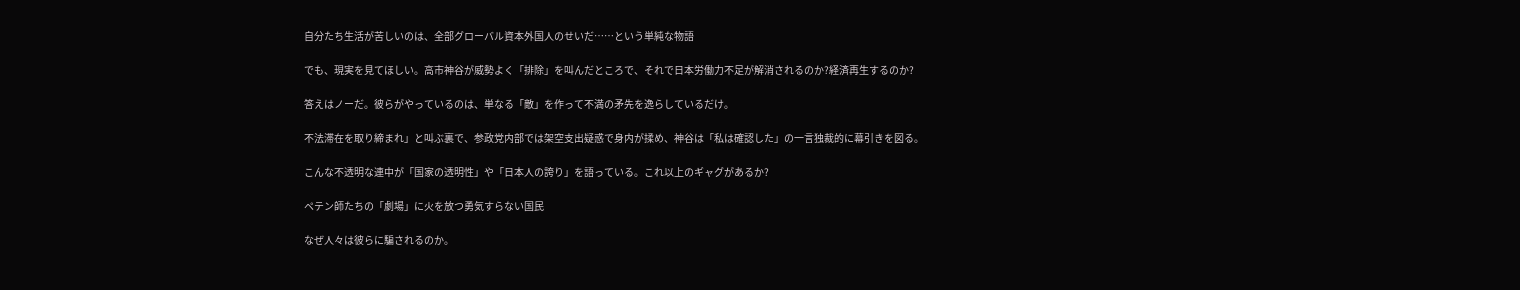自分たち生活が苦しいのは、全部グローバル資本外国人のせいだ……という単純な物語

でも、現実を見てほしい。高市神谷が威勢よく「排除」を叫んだところで、それで日本労働力不足が解消されるのか?経済再生するのか?

答えはノーだ。彼らがやっているのは、単なる「敵」を作って不満の矛先を逸らしているだけ。

不法滞在を取り締まれ」と叫ぶ裏で、参政党内部では架空支出疑惑で身内が揉め、神谷は「私は確認した」の一言独裁的に幕引きを図る。

こんな不透明な連中が「国家の透明性」や「日本人の誇り」を語っている。これ以上のギャグがあるか?

ペテン師たちの「劇場」に火を放つ勇気すらない国民

なぜ人々は彼らに騙されるのか。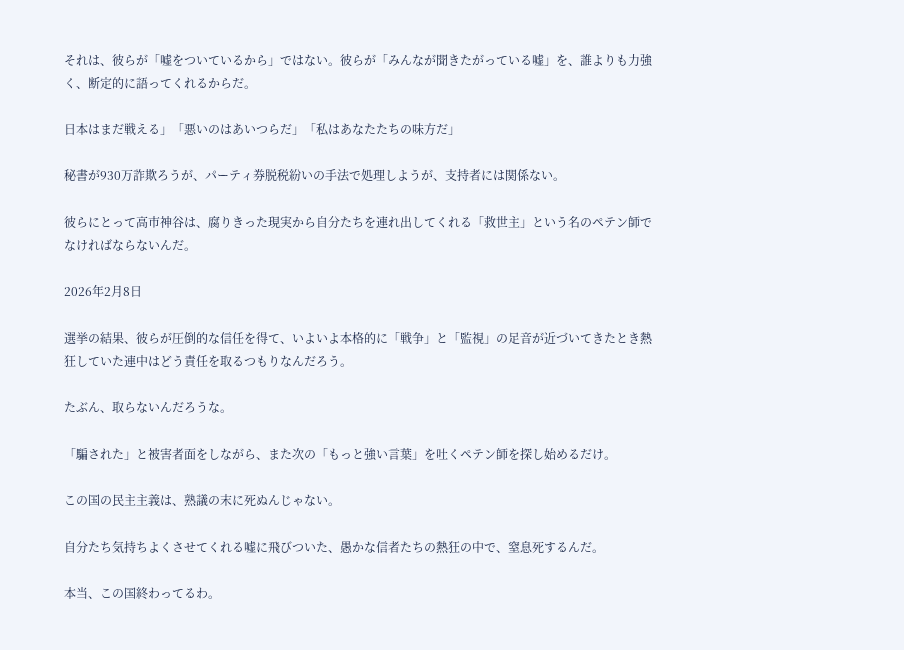それは、彼らが「嘘をついているから」ではない。彼らが「みんなが聞きたがっている嘘」を、誰よりも力強く、断定的に語ってくれるからだ。

日本はまだ戦える」「悪いのはあいつらだ」「私はあなたたちの味方だ」

秘書が930万詐欺ろうが、パーティ券脱税紛いの手法で処理しようが、支持者には関係ない。

彼らにとって高市神谷は、腐りきった現実から自分たちを連れ出してくれる「救世主」という名のペテン師でなければならないんだ。

2026年2月8日

選挙の結果、彼らが圧倒的な信任を得て、いよいよ本格的に「戦争」と「監視」の足音が近づいてきたとき熱狂していた連中はどう責任を取るつもりなんだろう。

たぶん、取らないんだろうな。

「騙された」と被害者面をしながら、また次の「もっと強い言葉」を吐くペテン師を探し始めるだけ。

この国の民主主義は、熟議の末に死ぬんじゃない。

自分たち気持ちよくさせてくれる嘘に飛びついた、愚かな信者たちの熱狂の中で、窒息死するんだ。

本当、この国終わってるわ。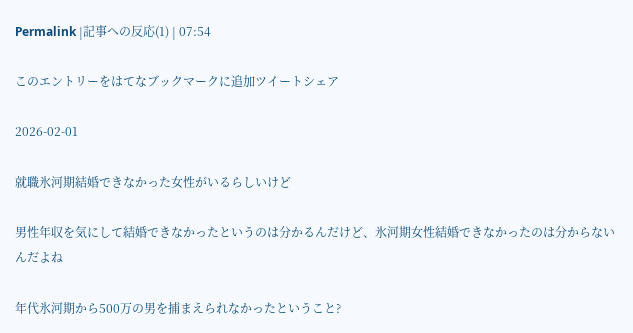Permalink |記事への反応(1) | 07:54

このエントリーをはてなブックマークに追加ツイートシェア

2026-02-01

就職氷河期結婚できなかった女性がいるらしいけど

男性年収を気にして結婚できなかったというのは分かるんだけど、氷河期女性結婚できなかったのは分からないんだよね

年代氷河期から500万の男を捕まえられなかったということ?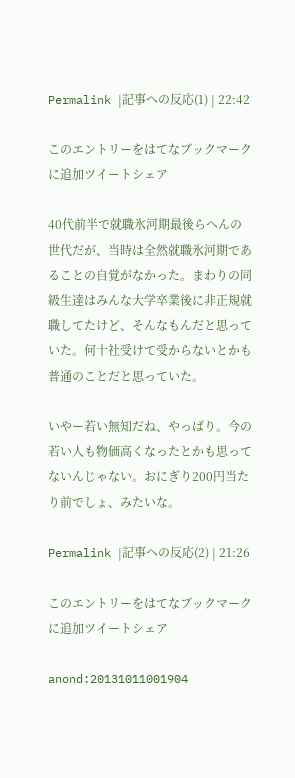Permalink |記事への反応(1) | 22:42

このエントリーをはてなブックマークに追加ツイートシェア

40代前半で就職氷河期最後らへんの世代だが、当時は全然就職氷河期であることの自覚がなかった。まわりの同級生達はみんな大学卒業後に非正規就職してたけど、そんなもんだと思っていた。何十社受けて受からないとかも普通のことだと思っていた。

いやー若い無知だね、やっぱり。今の若い人も物価高くなったとかも思ってないんじゃない。おにぎり200円当たり前でしょ、みたいな。

Permalink |記事への反応(2) | 21:26

このエントリーをはてなブックマークに追加ツイートシェア

anond:20131011001904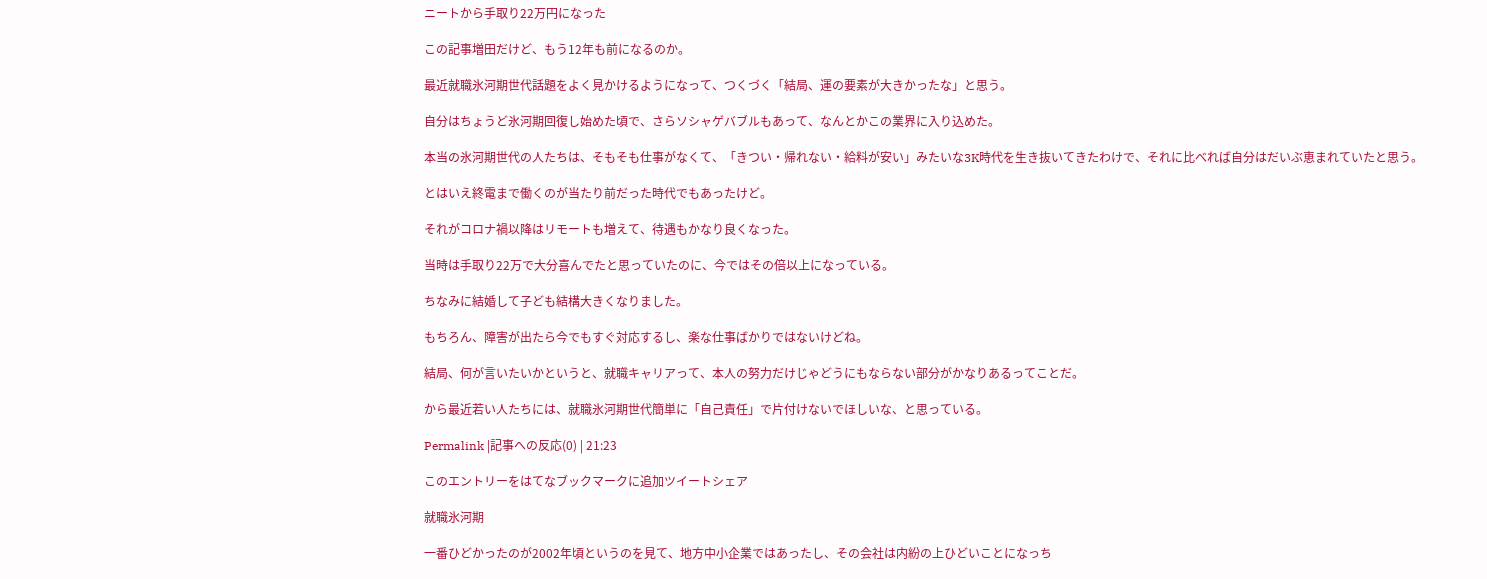ニートから手取り22万円になった

この記事増田だけど、もう12年も前になるのか。

最近就職氷河期世代話題をよく見かけるようになって、つくづく「結局、運の要素が大きかったな」と思う。

自分はちょうど氷河期回復し始めた頃で、さらソシャゲバブルもあって、なんとかこの業界に入り込めた。

本当の氷河期世代の人たちは、そもそも仕事がなくて、「きつい・帰れない・給料が安い」みたいな3K時代を生き抜いてきたわけで、それに比べれば自分はだいぶ恵まれていたと思う。

とはいえ終電まで働くのが当たり前だった時代でもあったけど。

それがコロナ禍以降はリモートも増えて、待遇もかなり良くなった。

当時は手取り22万で大分喜んでたと思っていたのに、今ではその倍以上になっている。

ちなみに結婚して子ども結構大きくなりました。

もちろん、障害が出たら今でもすぐ対応するし、楽な仕事ばかりではないけどね。

結局、何が言いたいかというと、就職キャリアって、本人の努力だけじゃどうにもならない部分がかなりあるってことだ。

から最近若い人たちには、就職氷河期世代簡単に「自己責任」で片付けないでほしいな、と思っている。

Permalink |記事への反応(0) | 21:23

このエントリーをはてなブックマークに追加ツイートシェア

就職氷河期

一番ひどかったのが2002年頃というのを見て、地方中小企業ではあったし、その会社は内紛の上ひどいことになっち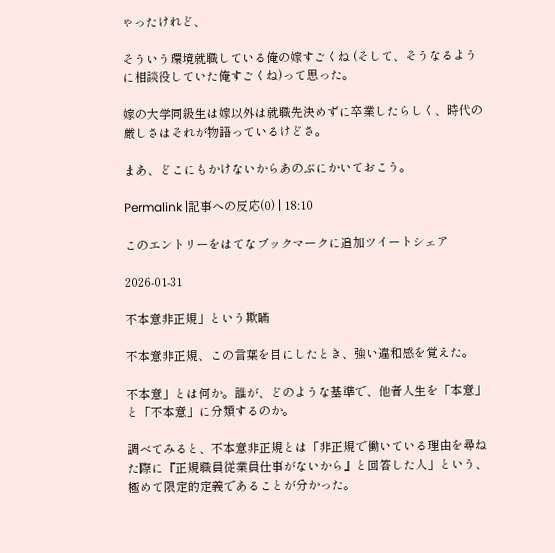ゃったけれど、

そういう環境就職している俺の嫁すごくね (そして、そうなるように相談役していた俺すごくね)って思った。

嫁の大学同級生は嫁以外は就職先決めずに卒業したらしく、時代の厳しさはそれが物語っているけどさ。

まあ、どこにもかけないからあのぶにかいておこう。

Permalink |記事への反応(0) | 18:10

このエントリーをはてなブックマークに追加ツイートシェア

2026-01-31

不本意非正規」という欺瞞

不本意非正規、この言葉を目にしたとき、強い違和感を覚えた。

不本意」とは何か。誰が、どのような基準で、他者人生を「本意」と「不本意」に分類するのか。

調べてみると、不本意非正規とは「非正規で働いている理由を尋ねた際に『正規職員従業員仕事がないから』と回答した人」という、極めて限定的定義であることが分かった。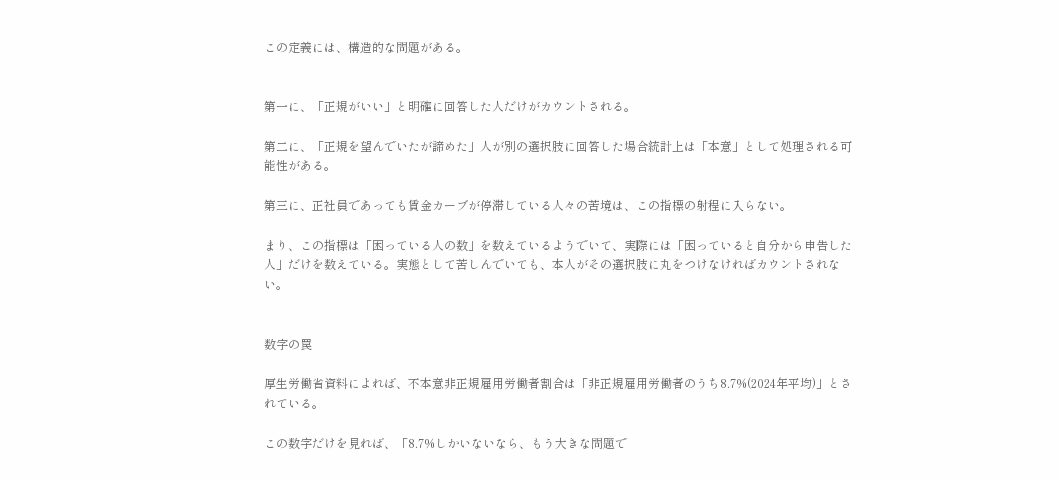この定義には、構造的な問題がある。


第一に、「正規がいい」と明確に回答した人だけがカウントされる。

第二に、「正規を望んでいたが諦めた」人が別の選択肢に回答した場合統計上は「本意」として処理される可能性がある。

第三に、正社員であっても賃金カーブが停滞している人々の苦境は、この指標の射程に入らない。

まり、この指標は「困っている人の数」を数えているようでいて、実際には「困っていると自分から申告した人」だけを数えている。実態として苦しんでいても、本人がその選択肢に丸をつけなければカウントされない。


数字の罠

厚生労働省資料によれば、不本意非正規雇用労働者割合は「非正規雇用労働者のうち8.7%(2024年平均)」とされている。

この数字だけを見れば、「8.7%しかいないなら、もう大きな問題で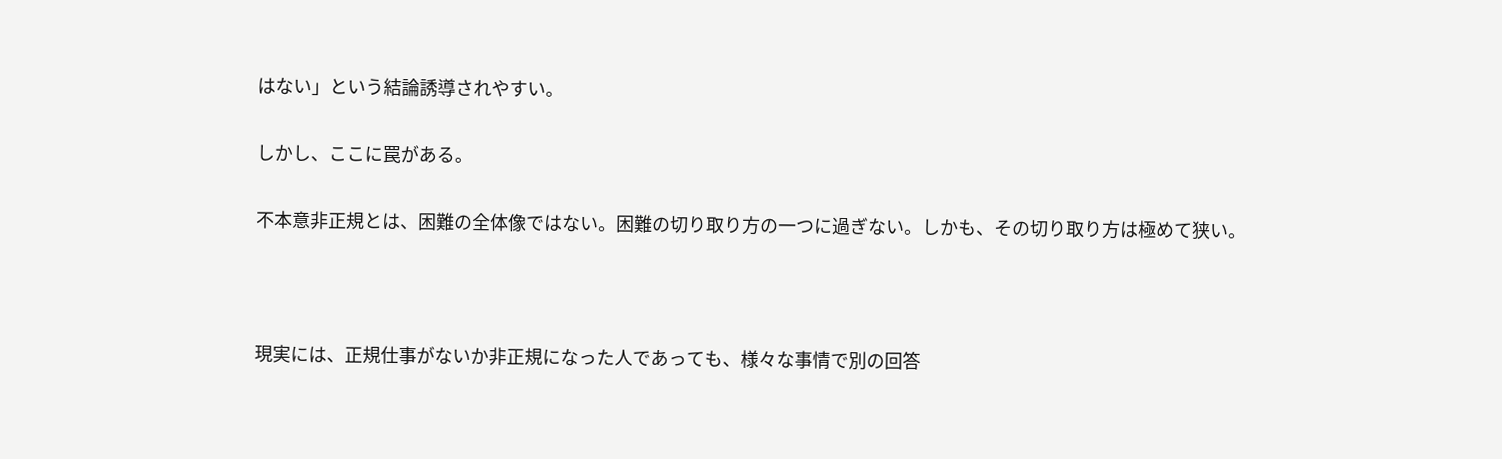はない」という結論誘導されやすい。

しかし、ここに罠がある。

不本意非正規とは、困難の全体像ではない。困難の切り取り方の一つに過ぎない。しかも、その切り取り方は極めて狭い。



現実には、正規仕事がないか非正規になった人であっても、様々な事情で別の回答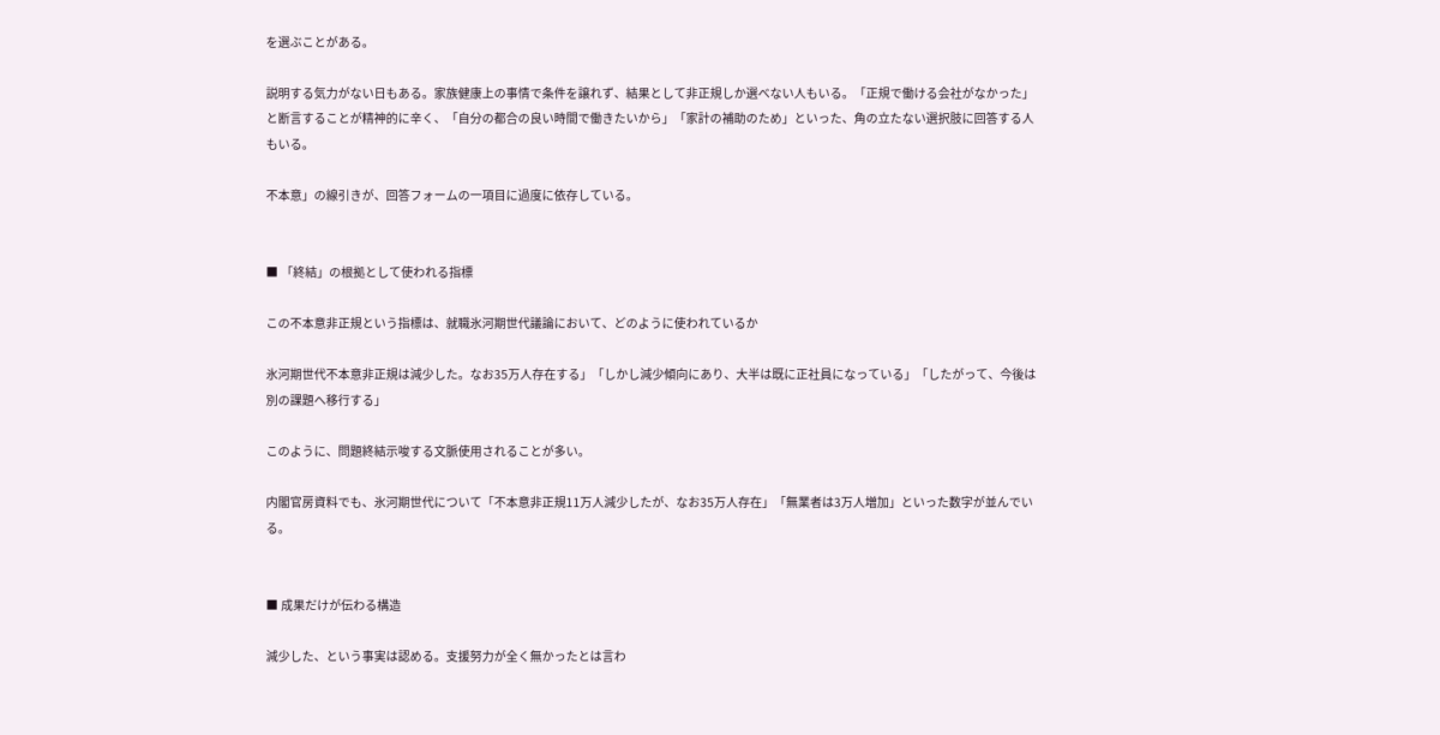を選ぶことがある。

説明する気力がない日もある。家族健康上の事情で条件を譲れず、結果として非正規しか選べない人もいる。「正規で働ける会社がなかった」と断言することが精神的に辛く、「自分の都合の良い時間で働きたいから」「家計の補助のため」といった、角の立たない選択肢に回答する人もいる。

不本意」の線引きが、回答フォームの一項目に過度に依存している。


■ 「終結」の根拠として使われる指標

この不本意非正規という指標は、就職氷河期世代議論において、どのように使われているか

氷河期世代不本意非正規は減少した。なお35万人存在する」「しかし減少傾向にあり、大半は既に正社員になっている」「したがって、今後は別の課題へ移行する」

このように、問題終結示唆する文脈使用されることが多い。

内閣官房資料でも、氷河期世代について「不本意非正規11万人減少したが、なお35万人存在」「無業者は3万人増加」といった数字が並んでいる。


■ 成果だけが伝わる構造

減少した、という事実は認める。支援努力が全く無かったとは言わ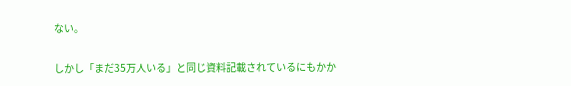ない。

しかし「まだ35万人いる」と同じ資料記載されているにもかか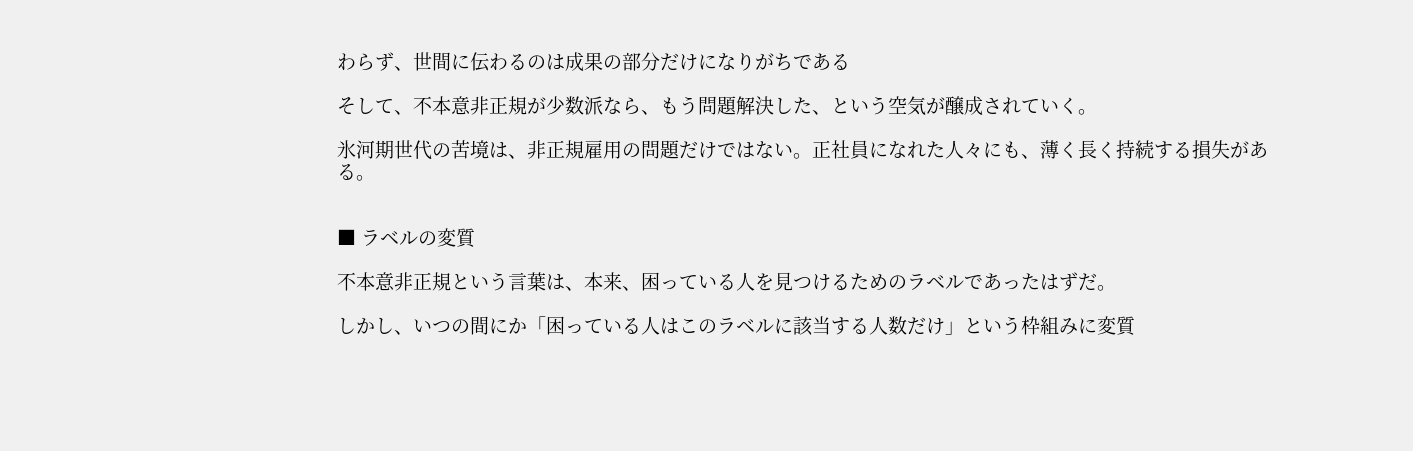わらず、世間に伝わるのは成果の部分だけになりがちである

そして、不本意非正規が少数派なら、もう問題解決した、という空気が醸成されていく。

氷河期世代の苦境は、非正規雇用の問題だけではない。正社員になれた人々にも、薄く長く持続する損失がある。


■ ラベルの変質

不本意非正規という言葉は、本来、困っている人を見つけるためのラベルであったはずだ。

しかし、いつの間にか「困っている人はこのラベルに該当する人数だけ」という枠組みに変質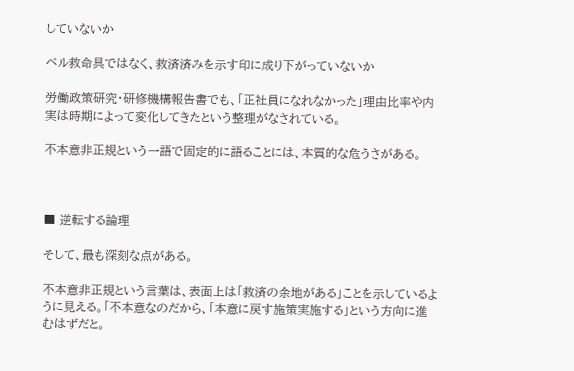していないか

ベル救命具ではなく、救済済みを示す印に成り下がっていないか

労働政策研究・研修機構報告書でも、「正社員になれなかった」理由比率や内実は時期によって変化してきたという整理がなされている。

不本意非正規という一語で固定的に語ることには、本質的な危うさがある。



■ 逆転する論理

そして、最も深刻な点がある。

不本意非正規という言葉は、表面上は「救済の余地がある」ことを示しているように見える。「不本意なのだから、「本意に戻す施策実施する」という方向に進むはずだと。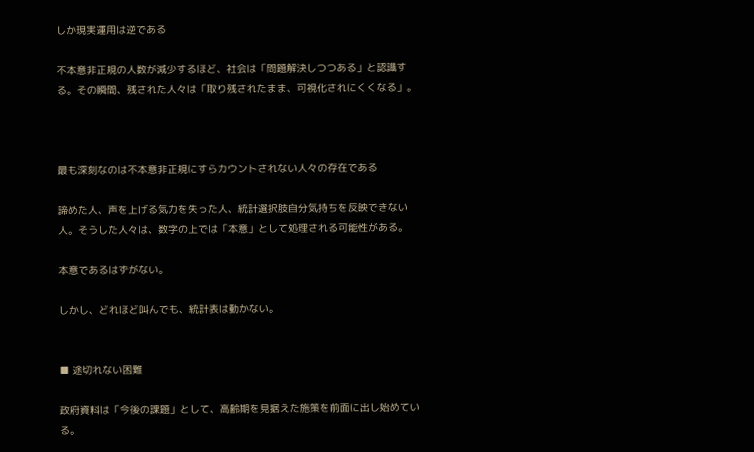しか現実運用は逆である

不本意非正規の人数が減少するほど、社会は「問題解決しつつある」と認識する。その瞬間、残された人々は「取り残されたまま、可視化されにくくなる」。



最も深刻なのは不本意非正規にすらカウントされない人々の存在である

諦めた人、声を上げる気力を失った人、統計選択肢自分気持ちを反映できない人。そうした人々は、数字の上では「本意」として処理される可能性がある。

本意であるはずがない。

しかし、どれほど叫んでも、統計表は動かない。


■ 途切れない困難

政府資料は「今後の課題」として、高齢期を見据えた施策を前面に出し始めている。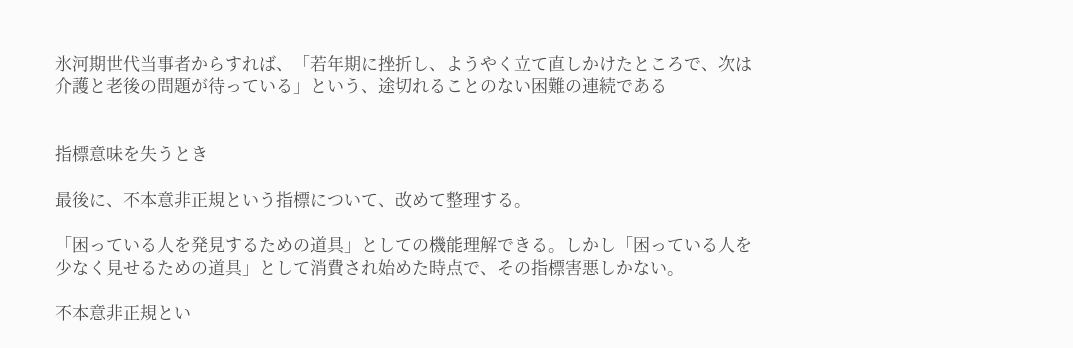氷河期世代当事者からすれば、「若年期に挫折し、ようやく立て直しかけたところで、次は介護と老後の問題が待っている」という、途切れることのない困難の連続である


指標意味を失うとき

最後に、不本意非正規という指標について、改めて整理する。

「困っている人を発見するための道具」としての機能理解できる。しかし「困っている人を少なく見せるための道具」として消費され始めた時点で、その指標害悪しかない。

不本意非正規とい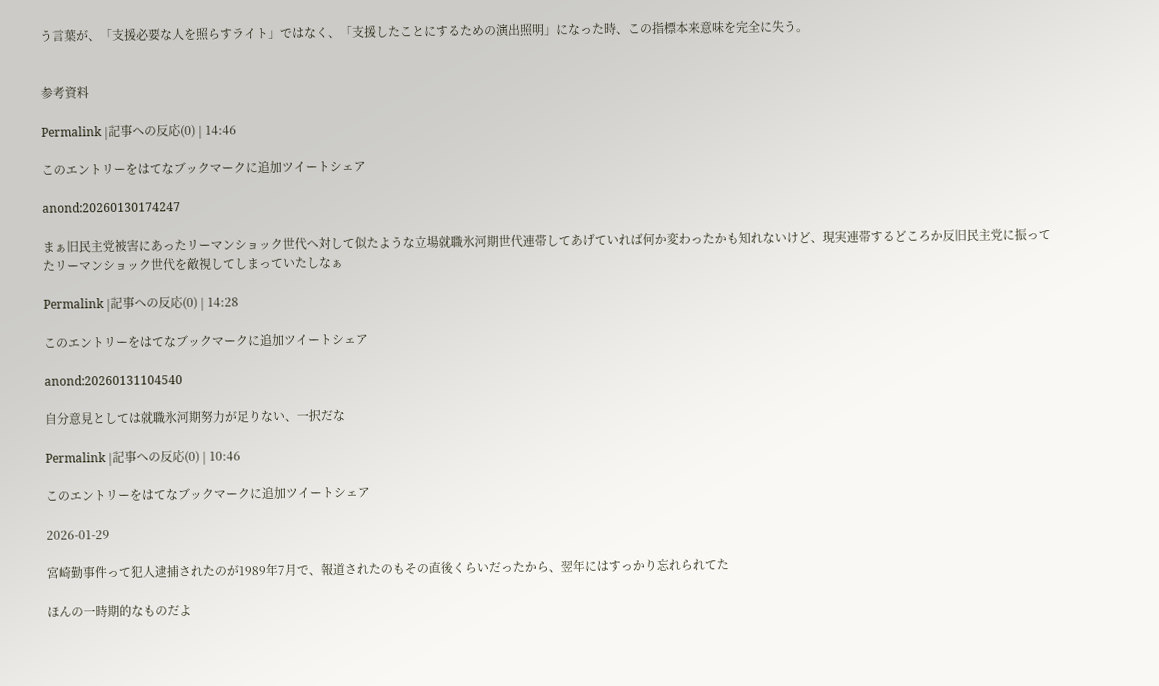う言葉が、「支援必要な人を照らすライト」ではなく、「支援したことにするための演出照明」になった時、この指標本来意味を完全に失う。


参考資料

Permalink |記事への反応(0) | 14:46

このエントリーをはてなブックマークに追加ツイートシェア

anond:20260130174247

まぁ旧民主党被害にあったリーマンショック世代へ対して似たような立場就職氷河期世代連帯してあげていれば何か変わったかも知れないけど、現実連帯するどころか反旧民主党に振ってたリーマンショック世代を敵視してしまっていたしなぁ

Permalink |記事への反応(0) | 14:28

このエントリーをはてなブックマークに追加ツイートシェア

anond:20260131104540

自分意見としては就職氷河期努力が足りない、一択だな

Permalink |記事への反応(0) | 10:46

このエントリーをはてなブックマークに追加ツイートシェア

2026-01-29

宮崎勤事件って犯人逮捕されたのが1989年7月で、報道されたのもその直後くらいだったから、翌年にはすっかり忘れられてた

ほんの一時期的なものだよ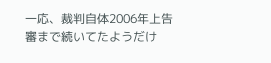一応、裁判自体2006年上告審まで続いてたようだけ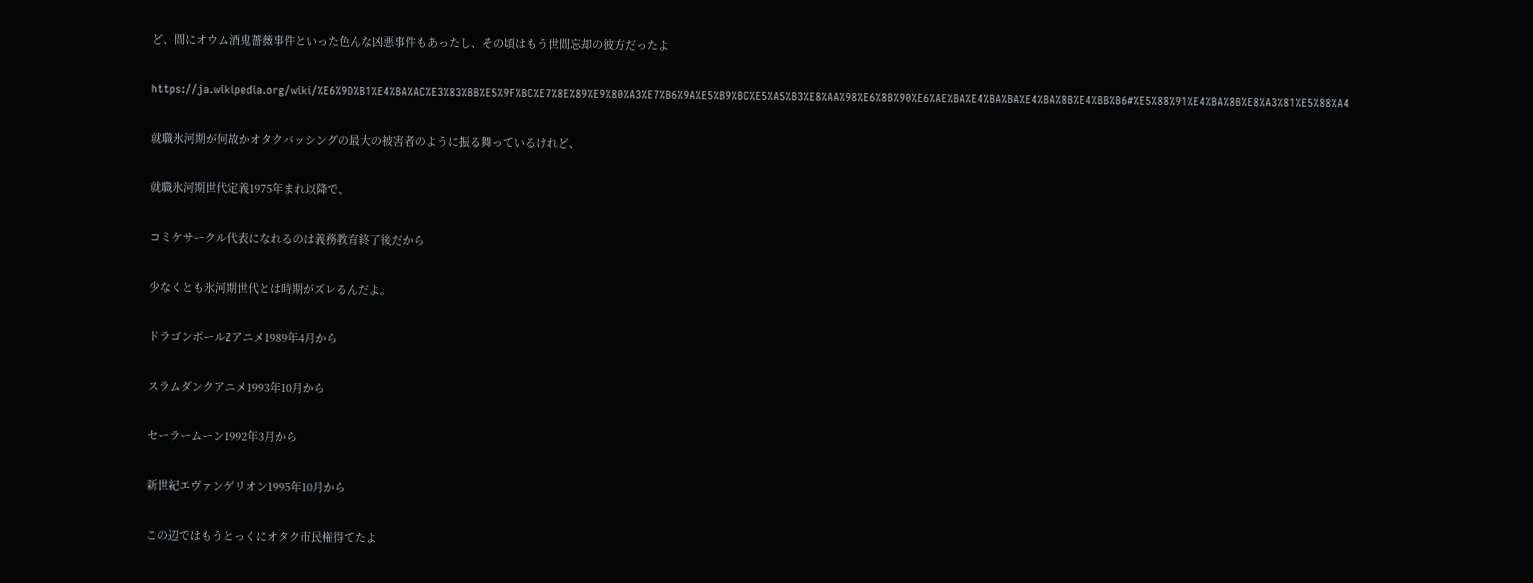ど、間にオウム酒鬼薔薇事件といった色んな凶悪事件もあったし、その頃はもう世間忘却の彼方だったよ

https://ja.wikipedia.org/wiki/%E6%9D%B1%E4%BA%AC%E3%83%BB%E5%9F%BC%E7%8E%89%E9%80%A3%E7%B6%9A%E5%B9%BC%E5%A5%B3%E8%AA%98%E6%8B%90%E6%AE%BA%E4%BA%BA%E4%BA%8B%E4%BB%B6#%E5%88%91%E4%BA%8B%E8%A3%81%E5%88%A4

就職氷河期が何故かオタクバッシングの最大の被害者のように振る舞っているけれど、

就職氷河期世代定義1975年まれ以降で、

コミケサークル代表になれるのは義務教育終了後だから

少なくとも氷河期世代とは時期がズレるんだよ。

ドラゴンボールZアニメ1989年4月から

スラムダンクアニメ1993年10月から

セーラームーン1992年3月から

新世紀エヴァンゲリオン1995年10月から

この辺ではもうとっくにオタク市民権得てたよ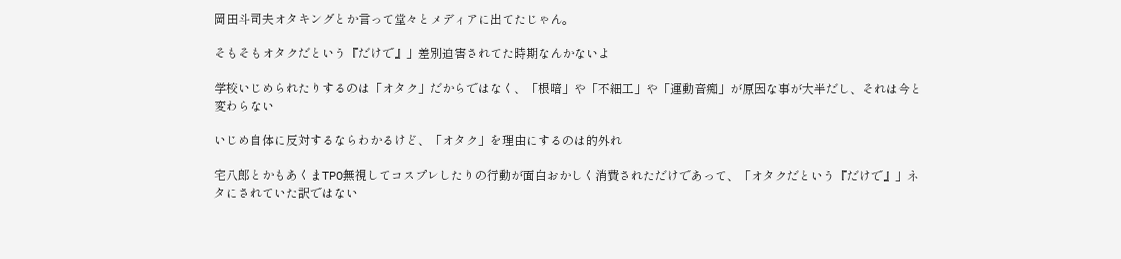岡田斗司夫オタキングとか言って堂々とメディアに出てたじゃん。

そもそもオタクだという『だけで』」差別迫害されてた時期なんかないよ

学校いじめられたりするのは「オタク」だからではなく、「根暗」や「不細工」や「運動音痴」が原因な事が大半だし、それは今と変わらない

いじめ自体に反対するならわかるけど、「オタク」を理由にするのは的外れ

宅八郎とかもあくまTPO無視してコスプレしたりの行動が面白おかしく消費されただけであって、「オタクだという『だけで』」ネタにされていた訳ではない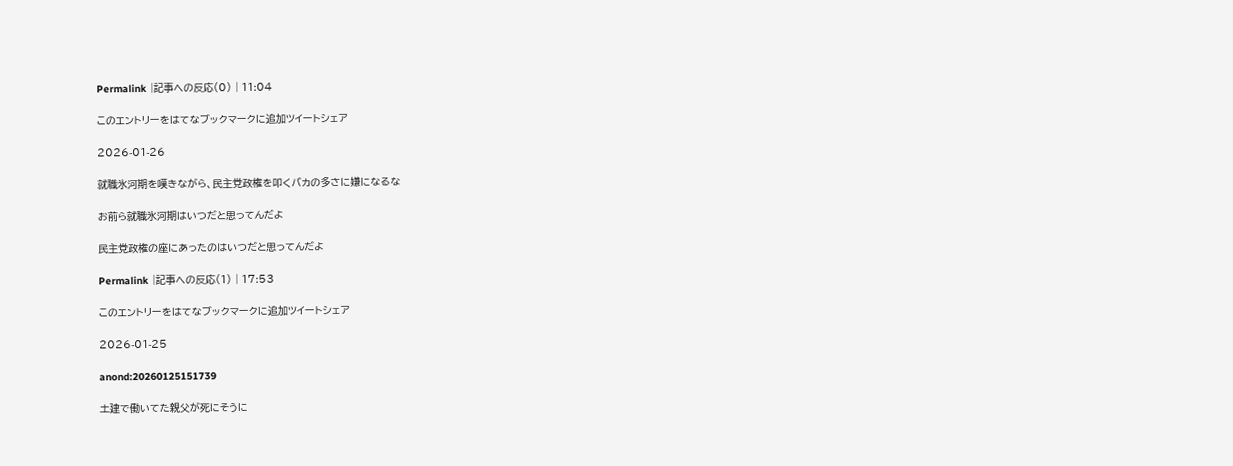Permalink |記事への反応(0) | 11:04

このエントリーをはてなブックマークに追加ツイートシェア

2026-01-26

就職氷河期を嘆きながら、民主党政権を叩くバカの多さに嫌になるな

お前ら就職氷河期はいつだと思ってんだよ

民主党政権の座にあったのはいつだと思ってんだよ

Permalink |記事への反応(1) | 17:53

このエントリーをはてなブックマークに追加ツイートシェア

2026-01-25

anond:20260125151739

土建で働いてた親父が死にそうに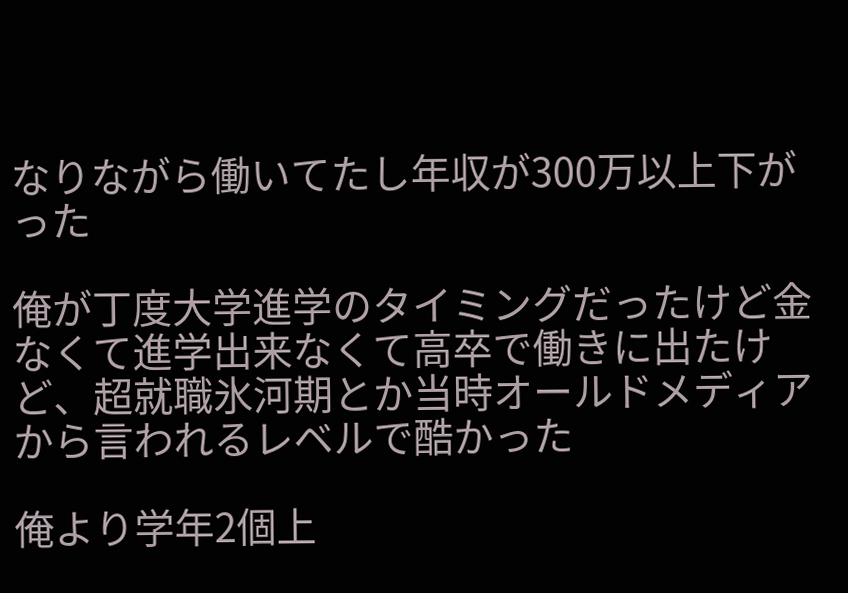なりながら働いてたし年収が300万以上下がった

俺が丁度大学進学のタイミングだったけど金なくて進学出来なくて高卒で働きに出たけど、超就職氷河期とか当時オールドメディアから言われるレベルで酷かった

俺より学年2個上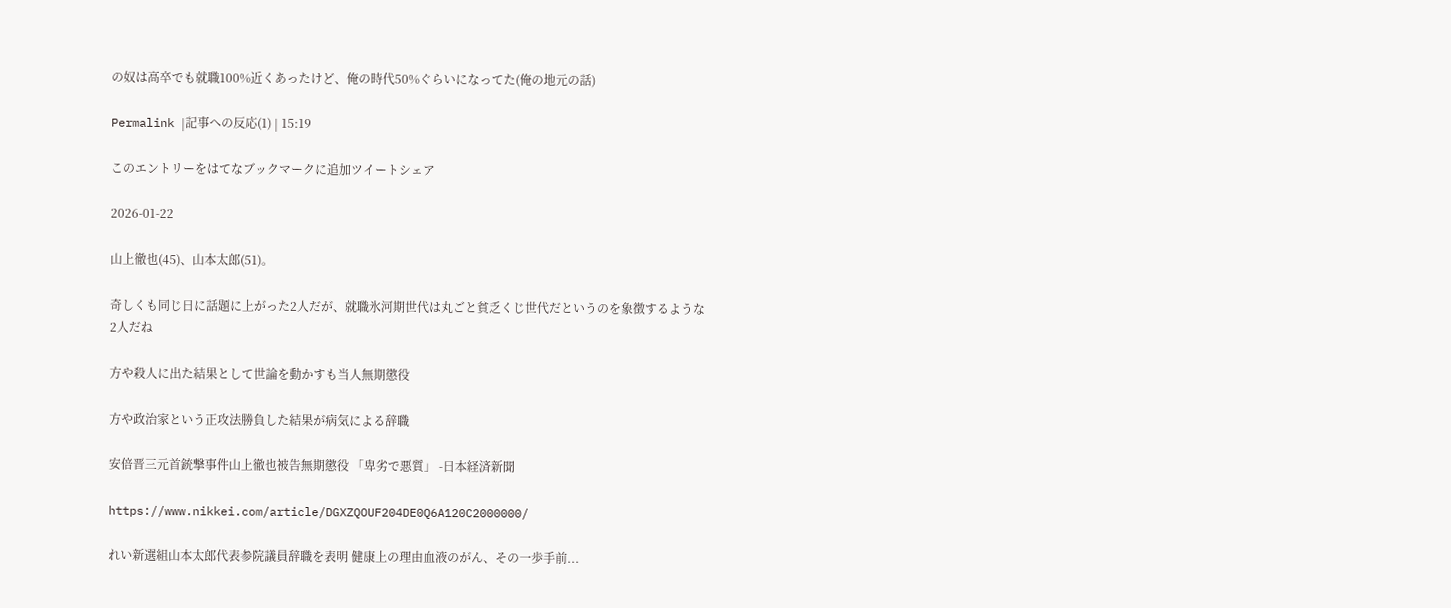の奴は高卒でも就職100%近くあったけど、俺の時代50%ぐらいになってた(俺の地元の話)

Permalink |記事への反応(1) | 15:19

このエントリーをはてなブックマークに追加ツイートシェア

2026-01-22

山上徹也(45)、山本太郎(51)。

奇しくも同じ日に話題に上がった2人だが、就職氷河期世代は丸ごと貧乏くじ世代だというのを象徴するような2人だね

方や殺人に出た結果として世論を動かすも当人無期懲役

方や政治家という正攻法勝負した結果が病気による辞職

安倍晋三元首銃撃事件山上徹也被告無期懲役 「卑劣で悪質」 -日本経済新聞

https://www.nikkei.com/article/DGXZQOUF204DE0Q6A120C2000000/

れい新選組山本太郎代表参院議員辞職を表明 健康上の理由血液のがん、その一歩手前...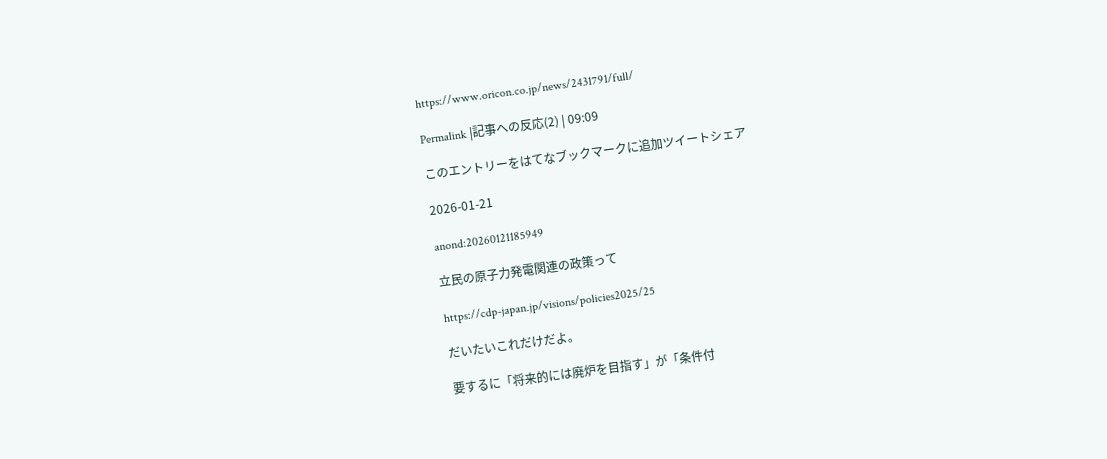https://www.oricon.co.jp/news/2431791/full/

Permalink |記事への反応(2) | 09:09

このエントリーをはてなブックマークに追加ツイートシェア

2026-01-21

anond:20260121185949

立民の原子力発電関連の政策って

https://cdp-japan.jp/visions/policies2025/25

だいたいこれだけだよ。

要するに「将来的には廃炉を目指す」が「条件付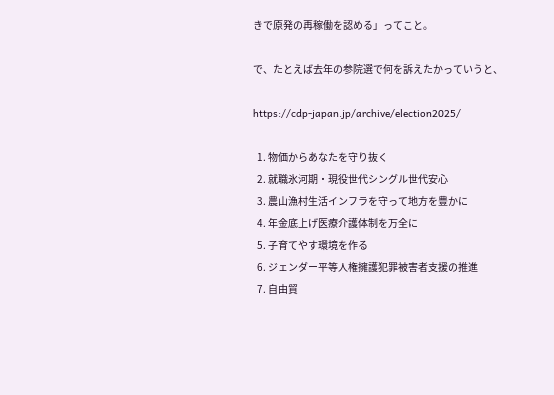きで原発の再稼働を認める」ってこと。

で、たとえば去年の参院選で何を訴えたかっていうと、

https://cdp-japan.jp/archive/election2025/

  1. 物価からあなたを守り抜く
  2. 就職氷河期・現役世代シングル世代安心
  3. 農山漁村生活インフラを守って地方を豊かに
  4. 年金底上げ医療介護体制を万全に
  5. 子育てやす環境を作る
  6. ジェンダー平等人権擁護犯罪被害者支援の推進
  7. 自由貿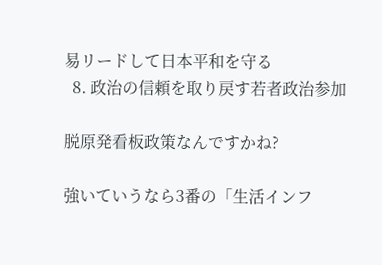易リードして日本平和を守る
  8. 政治の信頼を取り戻す若者政治参加

脱原発看板政策なんですかね?

強いていうなら3番の「生活インフ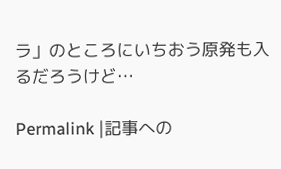ラ」のところにいちおう原発も入るだろうけど…

Permalink |記事への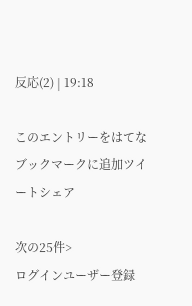反応(2) | 19:18

このエントリーをはてなブックマークに追加ツイートシェア

次の25件>
ログインユーザー登録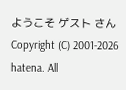ようこそ ゲスト さん
Copyright (C) 2001-2026 hatena. All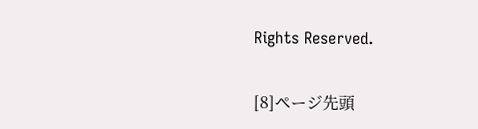Rights Reserved.

[8]ページ先頭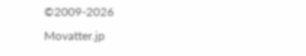©2009-2026 Movatter.jp